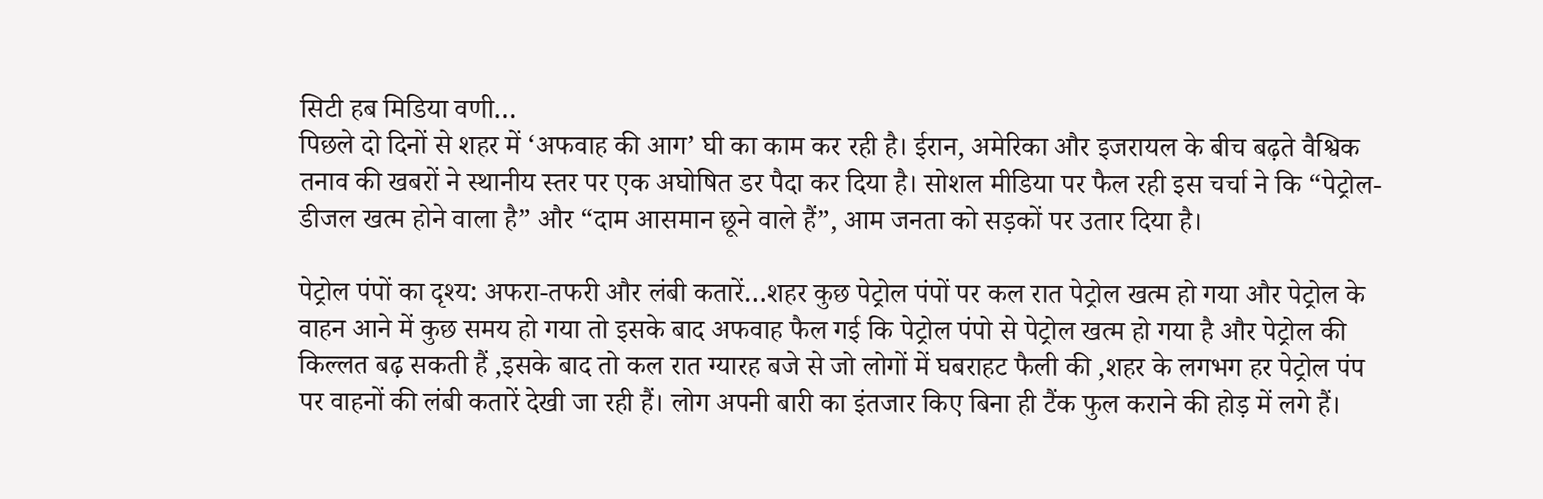सिटी हब मिडिया वणी…
पिछले दो दिनों से शहर में ‘अफवाह की आग’ घी का काम कर रही है। ईरान, अमेरिका और इजरायल के बीच बढ़ते वैश्विक तनाव की खबरों ने स्थानीय स्तर पर एक अघोषित डर पैदा कर दिया है। सोशल मीडिया पर फैल रही इस चर्चा ने कि “पेट्रोल-डीजल खत्म होने वाला है” और “दाम आसमान छूने वाले हैं”, आम जनता को सड़कों पर उतार दिया है।

पेट्रोल पंपों का दृश्य: अफरा-तफरी और लंबी कतारें…शहर कुछ पेट्रोल पंपों पर कल रात पेट्रोल खत्म हो गया और पेट्रोल के वाहन आने में कुछ समय हो गया तो इसके बाद अफवाह फैल गई कि पेट्रोल पंपो से पेट्रोल खत्म हो गया है और पेट्रोल की किल्लत बढ़ सकती हैं ,इसके बाद तो कल रात ग्यारह बजे से जो लोगों में घबराहट फैली की ,शहर के लगभग हर पेट्रोल पंप पर वाहनों की लंबी कतारें देखी जा रही हैं। लोग अपनी बारी का इंतजार किए बिना ही टैंक फुल कराने की होड़ में लगे हैं।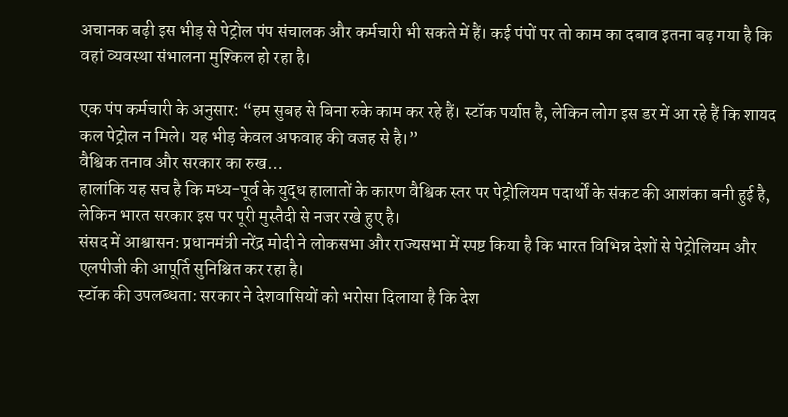अचानक बढ़ी इस भीड़ से पेट्रोल पंप संचालक और कर्मचारी भी सकते में हैं। कई पंपों पर तो काम का दबाव इतना बढ़ गया है कि वहां व्यवस्था संभालना मुश्किल हो रहा है।

एक पंप कर्मचारी के अनुसार: “हम सुबह से बिना रुके काम कर रहे हैं। स्टॉक पर्याप्त है, लेकिन लोग इस डर में आ रहे हैं कि शायद कल पेट्रोल न मिले। यह भीड़ केवल अफवाह की वजह से है।”
वैश्विक तनाव और सरकार का रुख…
हालांकि यह सच है कि मध्य-पूर्व के युद्ध हालातों के कारण वैश्विक स्तर पर पेट्रोलियम पदार्थों के संकट की आशंका बनी हुई है, लेकिन भारत सरकार इस पर पूरी मुस्तैदी से नजर रखे हुए है।
संसद में आश्वासन: प्रधानमंत्री नरेंद्र मोदी ने लोकसभा और राज्यसभा में स्पष्ट किया है कि भारत विभिन्न देशों से पेट्रोलियम और एलपीजी की आपूर्ति सुनिश्चित कर रहा है।
स्टॉक की उपलब्धता: सरकार ने देशवासियों को भरोसा दिलाया है कि देश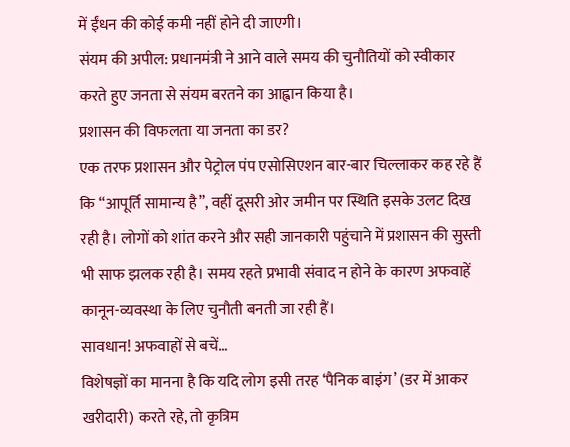में ईंधन की कोई कमी नहीं होने दी जाएगी।
संयम की अपील: प्रधानमंत्री ने आने वाले समय की चुनौतियों को स्वीकार करते हुए जनता से संयम बरतने का आह्वान किया है।
प्रशासन की विफलता या जनता का डर?
एक तरफ प्रशासन और पेट्रोल पंप एसोसिएशन बार-बार चिल्लाकर कह रहे हैं कि “आपूर्ति सामान्य है”, वहीं दूसरी ओर जमीन पर स्थिति इसके उलट दिख रही है। लोगों को शांत करने और सही जानकारी पहुंचाने में प्रशासन की सुस्ती भी साफ झलक रही है। समय रहते प्रभावी संवाद न होने के कारण अफवाहें कानून-व्यवस्था के लिए चुनौती बनती जा रही हैं।
सावधान! अफवाहों से बचें…
विशेषज्ञों का मानना है कि यदि लोग इसी तरह ‘पैनिक बाइंग’ (डर में आकर खरीदारी) करते रहे, तो कृत्रिम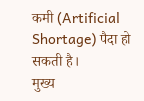कमी (Artificial Shortage) पैदा हो सकती है।
मुख्य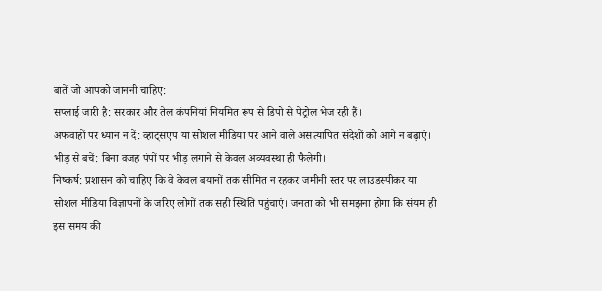बातें जो आपको जाननी चाहिए:
सप्लाई जारी है: सरकार और तेल कंपनियां नियमित रूप से डिपो से पेट्रोल भेज रही हैं।
अफवाहों पर ध्यान न दें: व्हाट्सएप या सोशल मीडिया पर आने वाले असत्यापित संदेशों को आगे न बढ़ाएं।
भीड़ से बचें: बिना वजह पंपों पर भीड़ लगाने से केवल अव्यवस्था ही फैलेगी।
निष्कर्ष: प्रशासन को चाहिए कि वे केवल बयानों तक सीमित न रहकर जमीनी स्तर पर लाउडस्पीकर या सोशल मीडिया विज्ञापनों के जरिए लोगों तक सही स्थिति पहुंचाएं। जनता को भी समझना होगा कि संयम ही इस समय की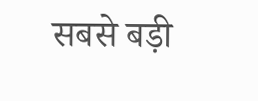सबसे बड़ी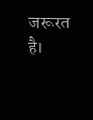जरूरत है।